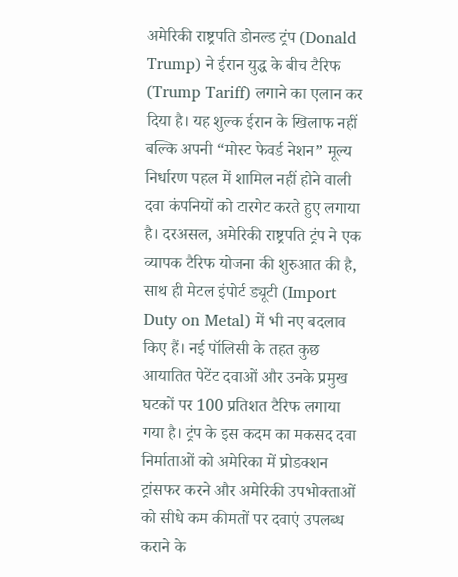अमेरिकी राष्ट्रपति डोनल्ड ट्रंप (Donald Trump) ने ईरान युद्ध के बीच टैरिफ (Trump Tariff) लगाने का एलान कर दिया है। यह शुल्क ईरान के खिलाफ नहीं बल्कि अपनी “मोस्ट फेवर्ड नेशन” मूल्य निर्धारण पहल में शामिल नहीं होने वाली दवा कंपनियों को टारगेट करते हुए लगाया है। दरअसल, अमेरिकी राष्ट्रपति ट्रंप ने एक व्यापक टैरिफ योजना की शुरुआत की है, साथ ही मेटल इंपोर्ट ड्यूटी (Import Duty on Metal) में भी नए बदलाव किए हैं। नई पॉलिसी के तहत कुछ आयातित पेटेंट दवाओं और उनके प्रमुख घटकों पर 100 प्रतिशत टैरिफ लगाया गया है। ट्रंप के इस कदम का मकसद दवा निर्माताओं को अमेरिका में प्रोडक्शन ट्रांसफर करने और अमेरिकी उपभोक्ताओं को सीधे कम कीमतों पर दवाएं उपलब्ध कराने के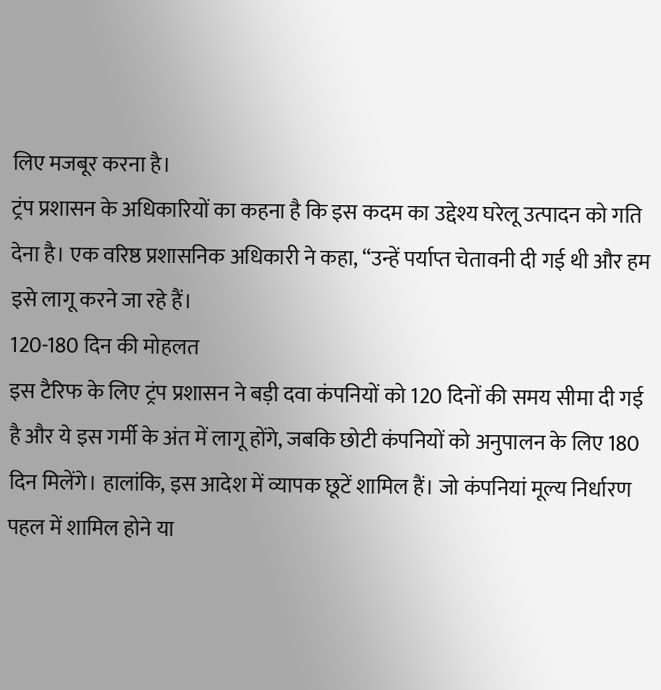लिए मजबूर करना है।
ट्रंप प्रशासन के अधिकारियों का कहना है कि इस कदम का उद्देश्य घरेलू उत्पादन को गति देना है। एक वरिष्ठ प्रशासनिक अधिकारी ने कहा, “उन्हें पर्याप्त चेतावनी दी गई थी और हम इसे लागू करने जा रहे हैं।
120-180 दिन की मोहलत
इस टैरिफ के लिए ट्रंप प्रशासन ने बड़ी दवा कंपनियों को 120 दिनों की समय सीमा दी गई है और ये इस गर्मी के अंत में लागू होंगे, जबकि छोटी कंपनियों को अनुपालन के लिए 180 दिन मिलेंगे। हालांकि, इस आदेश में व्यापक छूटें शामिल हैं। जो कंपनियां मूल्य निर्धारण पहल में शामिल होने या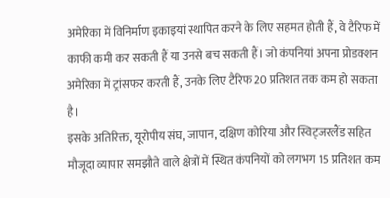अमेरिका में विनिर्माण इकाइयां स्थापित करने के लिए सहमत होती हैं, वे टैरिफ में काफी कमी कर सकती हैं या उनसे बच सकती हैं। जो कंपनियां अपना प्रोडक्शन अमेरिका में ट्रांसफर करती हैं, उनके लिए टैरिफ 20 प्रतिशत तक कम हो सकता है।
इसके अतिरिक्त, यूरोपीय संघ, जापान, दक्षिण कोरिया और स्विट्जरलैंड सहित मौजूदा व्यापार समझौते वाले क्षेत्रों में स्थित कंपनियों को लगभग 15 प्रतिशत कम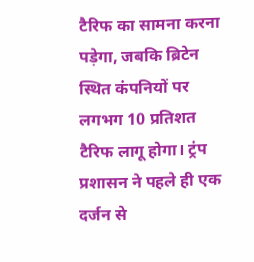टैरिफ का सामना करना पड़ेगा, जबकि ब्रिटेन स्थित कंपनियों पर लगभग 10 प्रतिशत टैरिफ लागू होगा। ट्रंप प्रशासन ने पहले ही एक दर्जन से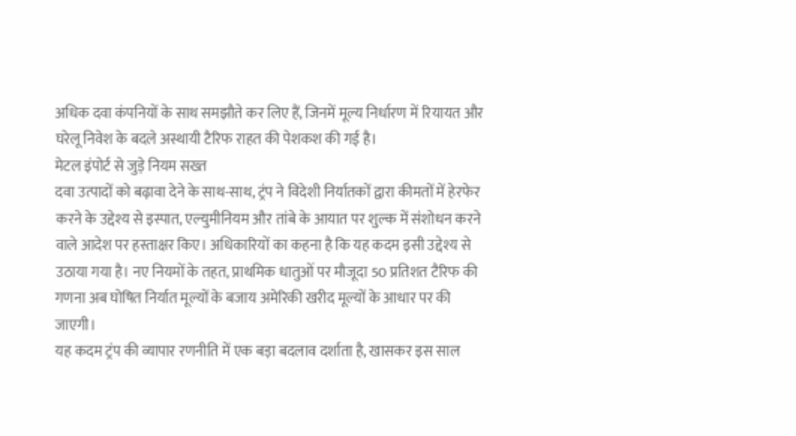अधिक दवा कंपनियों के साथ समझौते कर लिए हैं, जिनमें मूल्य निर्धारण में रियायत और घरेलू निवेश के बदले अस्थायी टैरिफ राहत की पेशकश की गई है।
मेटल इंपोर्ट से जुड़े नियम सख्त
दवा उत्पादों को बढ़ावा देने के साथ-साथ, ट्रंप ने विदेशी निर्यातकों द्वारा कीमतों में हेरफेर करने के उद्देश्य से इस्पात, एल्युमीनियम और तांबे के आयात पर शुल्क में संशोधन करने वाले आदेश पर हस्ताक्षर किए। अधिकारियों का कहना है कि यह कदम इसी उद्देश्य से उठाया गया है। नए नियमों के तहत, प्राथमिक धातुओं पर मौजूदा 50 प्रतिशत टैरिफ की गणना अब घोषित निर्यात मूल्यों के बजाय अमेरिकी खरीद मूल्यों के आधार पर की जाएगी।
यह कदम ट्रंप की व्यापार रणनीति में एक बड़ा बदलाव दर्शाता है, खासकर इस साल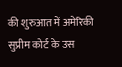की शुरुआत में अमेरिकी सुप्रीम कोर्ट के उस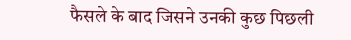फैसले के बाद जिसने उनकी कुछ पिछली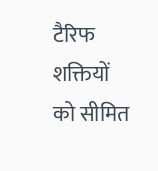टैरिफ शक्तियों को सीमित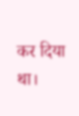कर दिया था।